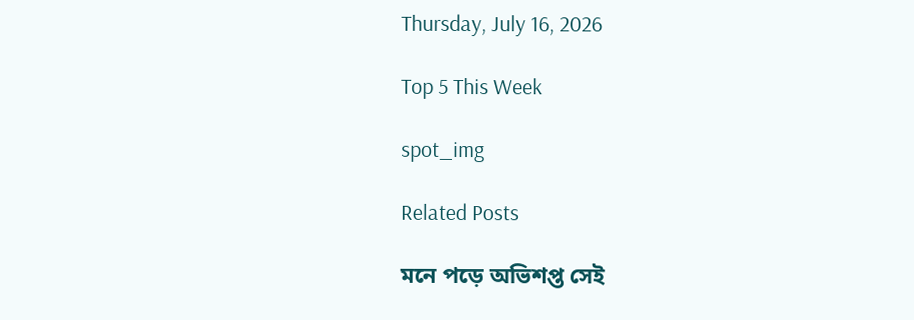Thursday, July 16, 2026

Top 5 This Week

spot_img

Related Posts

মনে পড়ে অভিশপ্ত সেই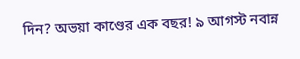দিন? অভয়া কাণ্ডের এক বছর! ৯ আগস্ট নবান্ন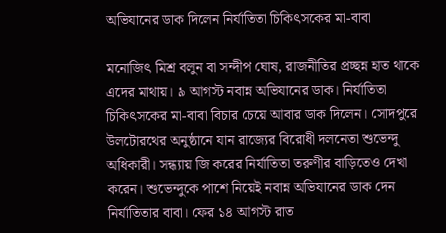অভিযানের ডাক দিলেন নির্যাতিতা চিকিৎসকের মা-বাবা

মনোজিৎ মিশ্র বলুন বা সন্দীপ ঘোষ, রাজনীতির প্রচ্ছন্ন হাত থাকে এদের মাথায়। ৯ আগস্ট নবান্ন অভিযানের ডাক। নির্যাতিতা চিকিৎসকের মা-বাবা বিচার চেয়ে আবার ডাক দিলেন। সোদপুরে উলটোরথের অনুষ্ঠানে যান রাজ্যের বিরোধী দলনেতা শুভেন্দু অধিকারী। সন্ধ্যায় জি করের নির্যাতিতা তরুণীর বাড়িতেও দেখা করেন। শুভেন্দুকে পাশে নিয়েই নবান্ন অভিযানের ডাক দেন নির্যাতিতার বাবা। ফের ১৪ আগস্ট রাত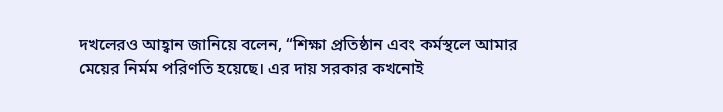দখলেরও আহ্বান জানিয়ে বলেন, “শিক্ষা প্রতিষ্ঠান এবং কর্মস্থলে আমার মেয়ের নির্মম পরিণতি হয়েছে। এর দায় সরকার কখনোই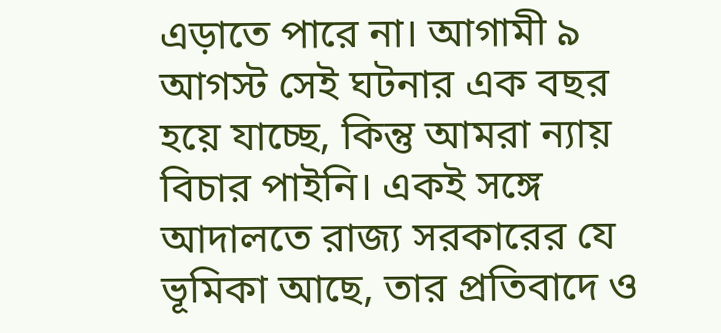এড়াতে পারে না। আগামী ৯ আগস্ট সেই ঘটনার এক বছর হয়ে যাচ্ছে, কিন্তু আমরা ন্যায় বিচার পাইনি। একই সঙ্গে আদালতে রাজ্য সরকারের যে ভূমিকা আছে, তার প্রতিবাদে ও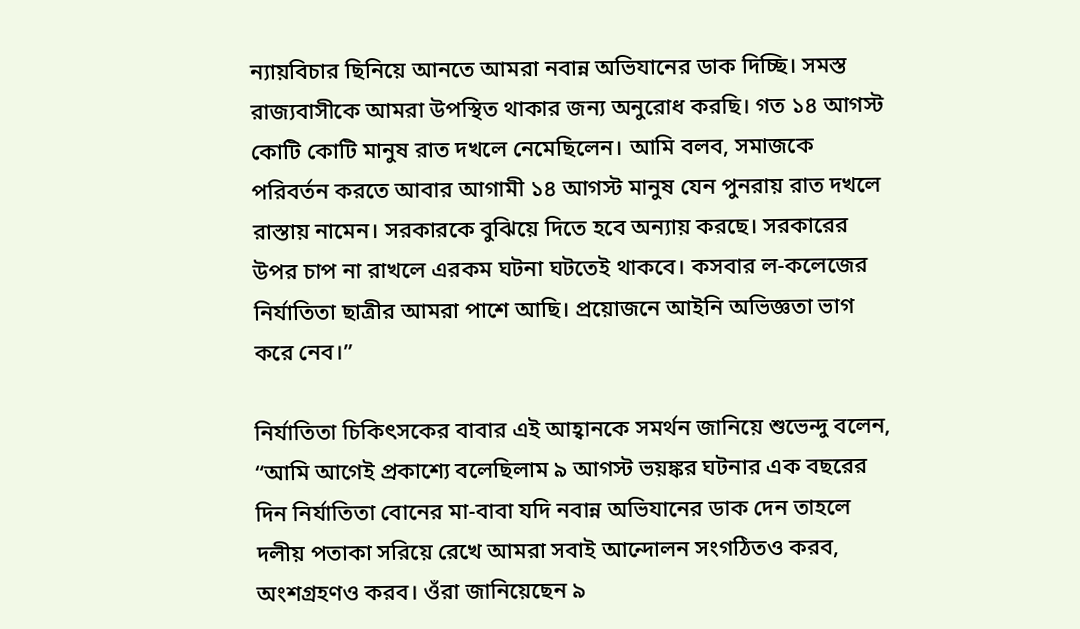ন্যায়বিচার ছিনিয়ে আনতে আমরা নবান্ন অভিযানের ডাক দিচ্ছি। সমস্ত রাজ্যবাসীকে আমরা উপস্থিত থাকার জন্য অনুরোধ করছি। গত ১৪ আগস্ট কোটি কোটি মানুষ রাত দখলে নেমেছিলেন। আমি বলব, সমাজকে পরিবর্তন করতে আবার আগামী ১৪ আগস্ট মানুষ যেন পুনরায় রাত দখলে রাস্তায় নামেন। সরকারকে বুঝিয়ে দিতে হবে অন্যায় করছে। সরকারের উপর চাপ না রাখলে এরকম ঘটনা ঘটতেই থাকবে। কসবার ল-কলেজের নির্যাতিতা ছাত্রীর আমরা পাশে আছি। প্রয়োজনে আইনি অভিজ্ঞতা ভাগ করে নেব।”

নির্যাতিতা চিকিৎসকের বাবার এই আহ্বানকে সমর্থন জানিয়ে শুভেন্দু বলেন, “আমি আগেই প্রকাশ্যে বলেছিলাম ৯ আগস্ট ভয়ঙ্কর ঘটনার এক বছরের দিন নির্যাতিতা বোনের মা-বাবা যদি নবান্ন অভিযানের ডাক দেন তাহলে দলীয় পতাকা সরিয়ে রেখে আমরা সবাই আন্দোলন সংগঠিতও করব, অংশগ্রহণও করব। ওঁরা জানিয়েছেন ৯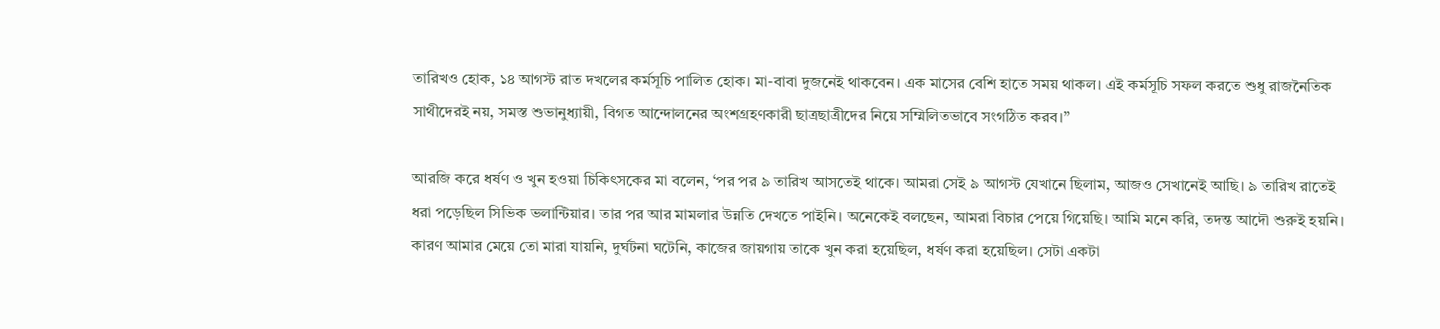তারিখও হোক, ১৪ আগস্ট রাত দখলের কর্মসূচি পালিত হোক। মা-বাবা দুজনেই থাকবেন। এক মাসের বেশি হাতে সময় থাকল। এই কর্মসূচি সফল করতে শুধু রাজনৈতিক সাথীদেরই নয়, সমস্ত শুভানুধ্যায়ী, বিগত আন্দোলনের অংশগ্রহণকারী ছাত্রছাত্রীদের নিয়ে সম্মিলিতভাবে সংগঠিত করব।”

আরজি করে ধর্ষণ ও খুন হওয়া চিকিৎসকের মা বলেন, ‘পর পর ৯ তারিখ আসতেই থাকে। আমরা সেই ৯ আগস্ট যেখানে ছিলাম, আজও সেখানেই আছি। ৯ তারিখ রাতেই ধরা পড়েছিল সিভিক ভলান্টিয়ার। তার পর আর মামলার উন্নতি দেখতে পাইনি। অনেকেই বলছেন, আমরা বিচার পেয়ে গিয়েছি। আমি মনে করি, তদন্ত আদৌ শুরুই হয়নি। কারণ আমার মেয়ে তো মারা যায়নি, দুর্ঘটনা ঘটেনি, কাজের জায়গায় তাকে খুন করা হয়েছিল, ধর্ষণ করা হয়েছিল। সেটা একটা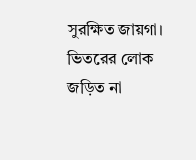সুরক্ষিত জায়গা। ভিতরের লোক জড়িত না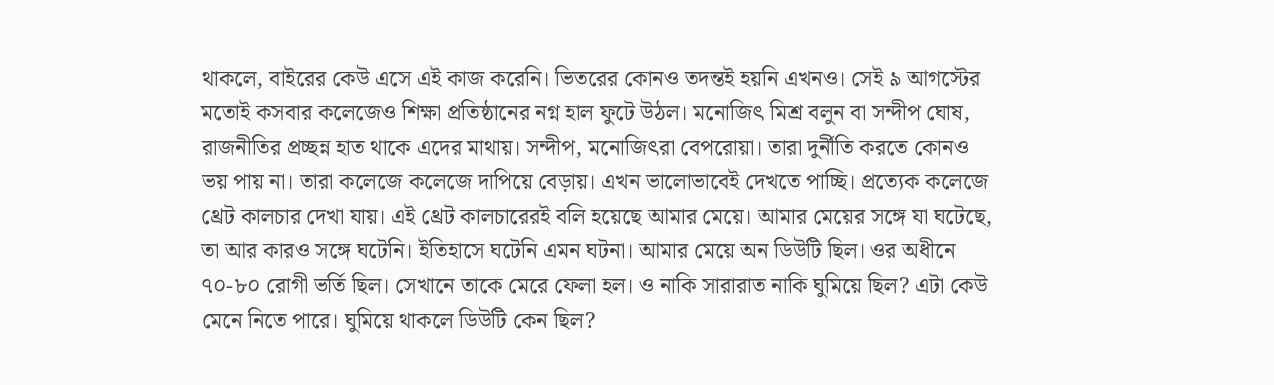থাকলে, বাইরের কেউ এসে এই কাজ করেনি। ভিতরের কোনও তদন্তই হয়নি এখনও। সেই ৯ আগস্টের মতোই কসবার কলেজেও শিক্ষা প্রতিষ্ঠানের নগ্ন হাল ফুটে উঠল। মনোজিৎ মিশ্র বলুন বা সন্দীপ ঘোষ, রাজনীতির প্রচ্ছন্ন হাত থাকে এদের মাথায়। সন্দীপ, মনোজিৎরা বেপরোয়া। তারা দুর্নীতি করতে কোনও ভয় পায় না। তারা কলেজে কলেজে দাপিয়ে বেড়ায়। এখন ভালোভাবেই দেখতে পাচ্ছি। প্রত্যেক কলেজে থ্রেট কালচার দেখা যায়। এই থ্রেট কালচারেরই বলি হয়েছে আমার মেয়ে। আমার মেয়ের সঙ্গে যা ঘটেছে, তা আর কারও সঙ্গে ঘটেনি। ইতিহাসে ঘটেনি এমন ঘটনা। আমার মেয়ে অন ডিউটি ছিল। ওর অধীনে ৭০-৮০ রোগী ভর্তি ছিল। সেখানে তাকে মেরে ফেলা হল। ও নাকি সারারাত নাকি ঘুমিয়ে ছিল? এটা কেউ মেনে নিতে পারে। ঘুমিয়ে থাকলে ডিউটি কেন ছিল?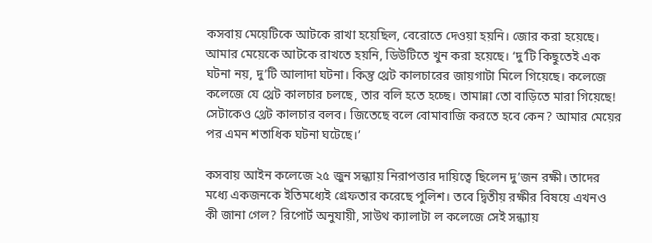কসবায় মেয়েটিকে আটকে রাখা হয়েছিল, বেরোতে দেওয়া হয়নি। জোর করা হয়েছে। আমার মেয়েকে আটকে রাখতে হয়নি, ডিউটিতে খুন করা হয়েছে। ‘দু’টি কিছুতেই এক ঘটনা নয়, দু’টি আলাদা ঘটনা। কিন্তু থ্রেট কালচারের জায়গাটা মিলে গিয়েছে। কলেজে কলেজে যে থ্রেট কালচার চলছে, তার বলি হতে হচ্ছে। তামান্না তো বাড়িতে মারা গিয়েছে! সেটাকেও থ্রেট কালচার বলব। জিতেছে বলে বোমাবাজি করতে হবে কেন? আমার মেয়ের পর এমন শতাধিক ঘটনা ঘটেছে।’

কসবায় আইন কলেজে ২৫ জুন সন্ধ্যায় নিরাপত্তার দায়িত্বে ছিলেন দু’জন রক্ষী। তাদের মধ্যে একজনকে ইতিমধ্যেই গ্রেফতার করেছে পুলিশ। তবে দ্বিতীয় রক্ষীর বিষয়ে এখনও কী জানা গেল? রিপোর্ট অনুযায়ী, সাউথ ক্যালাটা ল কলেজে সেই সন্ধ্যায়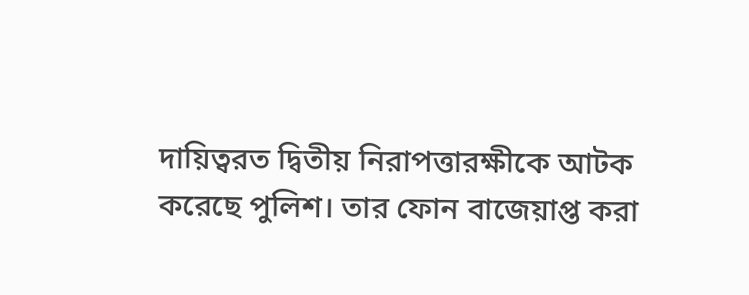দায়িত্বরত দ্বিতীয় নিরাপত্তারক্ষীকে আটক করেছে পুলিশ। তার ফোন বাজেয়াপ্ত করা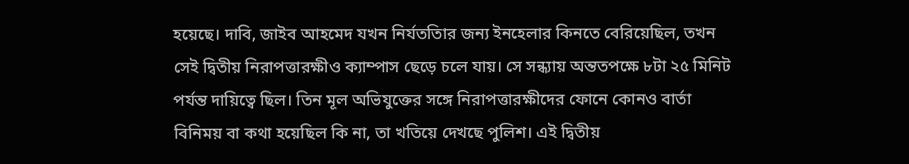হয়েছে। দাবি, জাইব আহমেদ যখন নির্যততিার জন্য ইনহেলার কিনতে বেরিয়েছিল, তখন সেই দ্বিতীয় নিরাপত্তারক্ষীও ক্যাম্পাস ছেড়ে চলে যায়। সে সন্ধ্যায় অন্ততপক্ষে ৮টা ২৫ মিনিট পর্যন্ত দায়িত্বে ছিল। তিন মূল অভিযুক্তের সঙ্গে নিরাপত্তারক্ষীদের ফোনে কোনও বার্তা বিনিময় বা কথা হয়েছিল কি না, তা খতিয়ে দেখছে পুলিশ। এই দ্বিতীয়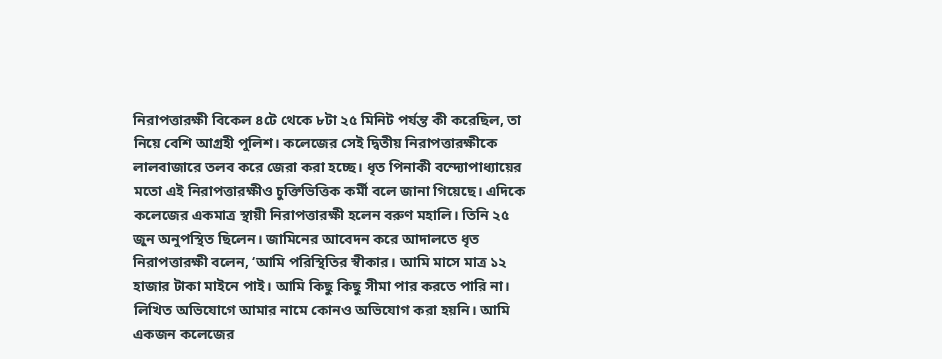নিরাপত্তারক্ষী বিকেল ৪টে থেকে ৮টা ২৫ মিনিট পর্যন্ত কী করেছিল, তা নিয়ে বেশি আগ্রহী পুলিশ। কলেজের সেই দ্বিতীয় নিরাপত্তারক্ষীকে লালবাজারে তলব করে জেরা করা হচ্ছে। ধৃত পিনাকী বন্দ্যোপাধ্যায়ের মতো এই নিরাপত্তারক্ষীও চুক্তিভিত্তিক কর্মী বলে জানা গিয়েছে। এদিকে কলেজের একমাত্র স্থায়ী নিরাপত্তারক্ষী হলেন বরুণ মহালি। তিনি ২৫ জুন অনুপস্থিত ছিলেন। জামিনের আবেদন করে আদালতে ধৃত নিরাপত্তারক্ষী বলেন, ‘আমি পরিস্থিতির স্বীকার। আমি মাসে মাত্র ১২ হাজার টাকা মাইনে পাই। আমি কিছু কিছু সীমা পার করতে পারি না। লিখিত অভিযোগে আমার নামে কোনও অভিযোগ করা হয়নি। আমি একজন কলেজের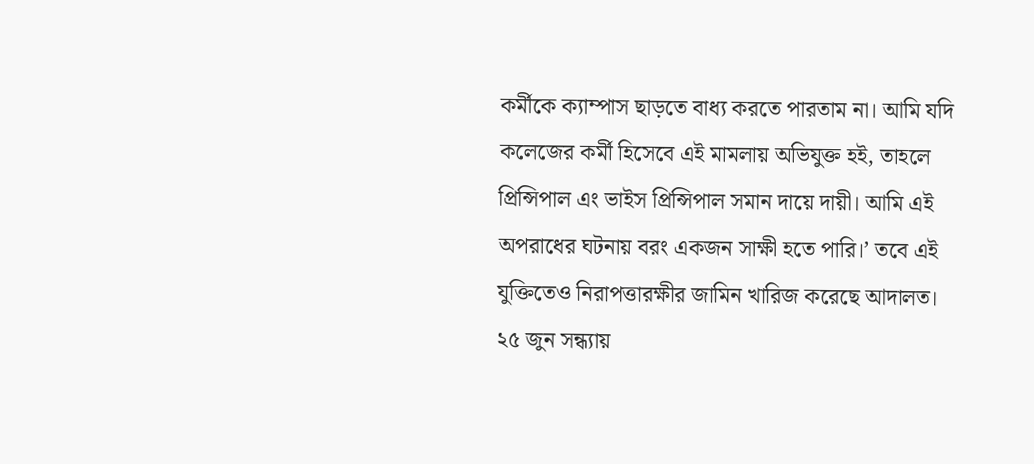কর্মীকে ক্যাম্পাস ছাড়তে বাধ্য করতে পারতাম না। আমি যদি কলেজের কর্মী হিসেবে এই মামলায় অভিযুক্ত হই, তাহলে প্রিন্সিপাল এং ভাইস প্রিন্সিপাল সমান দায়ে দায়ী। আমি এই অপরাধের ঘটনায় বরং একজন সাক্ষী হতে পারি।’ তবে এই যুক্তিতেও নিরাপত্তারক্ষীর জামিন খারিজ করেছে আদালত। ২৫ জুন সন্ধ্যায়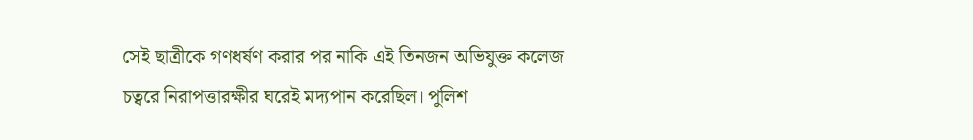সেই ছাত্রীকে গণধর্ষণ করার পর নাকি এই তিনজন অভিযুক্ত কলেজ চত্বরে নিরাপত্তারক্ষীর ঘরেই মদ্যপান করেছিল। পুলিশ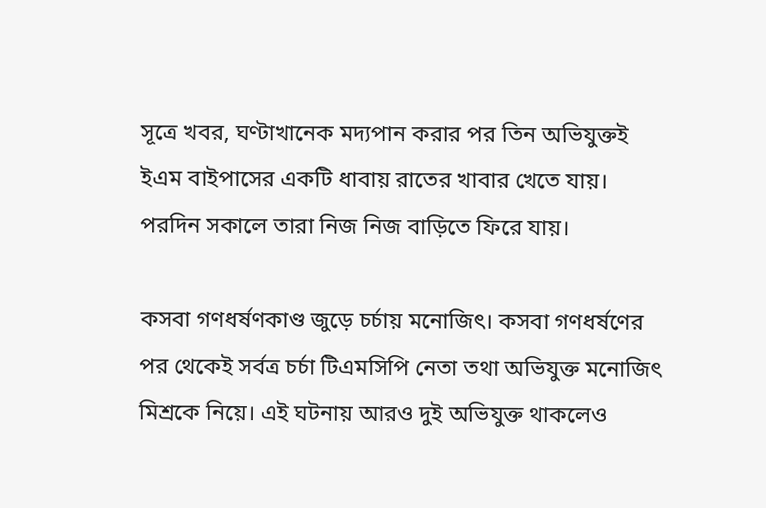সূত্রে খবর, ঘণ্টাখানেক মদ্যপান করার পর তিন অভিযুক্তই ইএম বাইপাসের একটি ধাবায় রাতের খাবার খেতে যায়। পরদিন সকালে তারা নিজ নিজ বাড়িতে ফিরে যায়।

কসবা গণধর্ষণকাণ্ড জুড়ে চর্চায় মনোজিৎ। কসবা গণধর্ষণের পর থেকেই সর্বত্র চর্চা টিএমসিপি নেতা তথা অভিযুক্ত মনোজিৎ মিশ্রকে নিয়ে। এই ঘটনায় আরও দুই অভিযুক্ত থাকলেও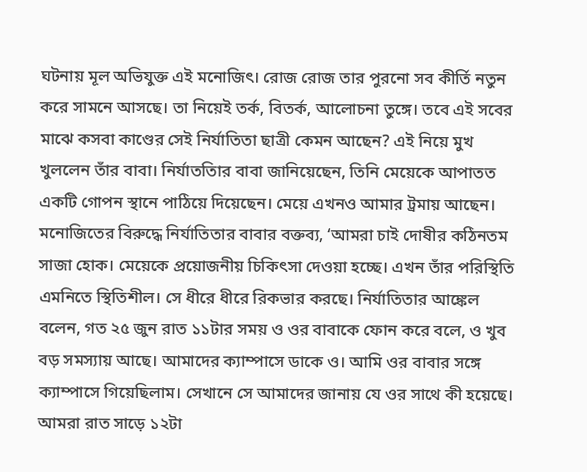ঘটনায় মূল অভিযুক্ত এই মনোজিৎ। রোজ রোজ তার পুরনো সব কীর্তি নতুন করে সামনে আসছে। তা নিয়েই তর্ক, বিতর্ক, আলোচনা তুঙ্গে। তবে এই সবের মাঝে কসবা কাণ্ডের সেই নির্যাতিতা ছাত্রী কেমন আছেন? এই নিয়ে মুখ খুললেন তাঁর বাবা। নির্যাততিার বাবা জানিয়েছেন, তিনি মেয়েকে আপাতত একটি গোপন স্থানে পাঠিয়ে দিয়েছেন। মেয়ে এখনও আমার ট্রমায় আছেন। মনোজিতের বিরুদ্ধে নির্যাতিতার বাবার বক্তব্য, ‘আমরা চাই দোষীর কঠিনতম সাজা হোক। মেয়েকে প্রয়োজনীয় চিকিৎসা দেওয়া হচ্ছে। এখন তাঁর পরিস্থিতি এমনিতে স্থিতিশীল। সে ধীরে ধীরে রিকভার করছে। নির্যাতিতার আঙ্কেল বলেন, গত ২৫ জুন রাত ১১টার সময় ও ওর বাবাকে ফোন করে বলে, ও খুব বড় সমস্যায় আছে। আমাদের ক্যাম্পাসে ডাকে ও। আমি ওর বাবার সঙ্গে ক্যাম্পাসে গিয়েছিলাম। সেখানে সে আমাদের জানায় যে ওর সাথে কী হয়েছে। আমরা রাত সাড়ে ১২টা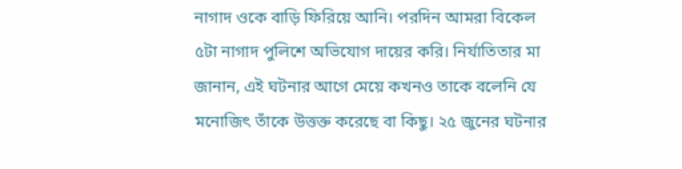নাগাদ ওকে বাড়ি ফিরিয়ে আনি। পরদিন আমরা বিকেল ৫টা নাগাদ পুলিশে অভিযোগ দায়ের করি। নির্যাতিতার মা জানান, এই ঘটনার আগে মেয়ে কখনও তাকে বলেনি যে মনোজিৎ তাঁকে উত্তক্ত করেছে বা কিছু। ২৫ জুনের ঘটনার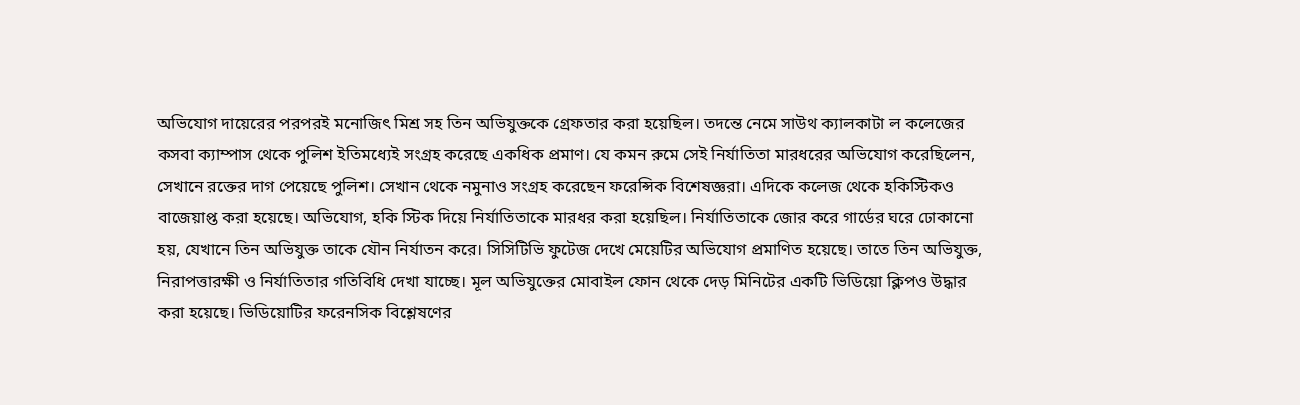অভিযোগ দায়েরের পরপরই মনোজিৎ মিশ্র সহ তিন অভিযুক্তকে গ্রেফতার করা হয়েছিল। তদন্তে নেমে সাউথ ক্যালকাটা ল কলেজের কসবা ক্যাম্পাস থেকে পুলিশ ইতিমধ্যেই সংগ্রহ করেছে একধিক প্রমাণ। যে কমন রুমে সেই নির্যাতিতা মারধরের অভিযোগ করেছিলেন, সেখানে রক্তের দাগ পেয়েছে পুলিশ। সেখান থেকে নমুনাও সংগ্রহ করেছেন ফরেন্সিক বিশেষজ্ঞরা। এদিকে কলেজ থেকে হকিস্টিকও বাজেয়াপ্ত করা হয়েছে। অভিযোগ, হকি স্টিক দিয়ে নির্যাতিতাকে মারধর করা হয়েছিল। নির্যাতিতাকে জোর করে গার্ডের ঘরে ঢোকানো হয়, যেখানে তিন অভিযুক্ত তাকে যৌন নির্যাতন করে। সিসিটিভি ফুটেজ দেখে মেয়েটির অভিযোগ প্রমাণিত হয়েছে। তাতে তিন অভিযুক্ত, নিরাপত্তারক্ষী ও নির্যাতিতার গতিবিধি দেখা যাচ্ছে। মূল অভিযুক্তের মোবাইল ফোন থেকে দেড় মিনিটের একটি ভিডিয়ো ক্লিপও উদ্ধার করা হয়েছে। ভিডিয়োটির ফরেনসিক বিশ্লেষণের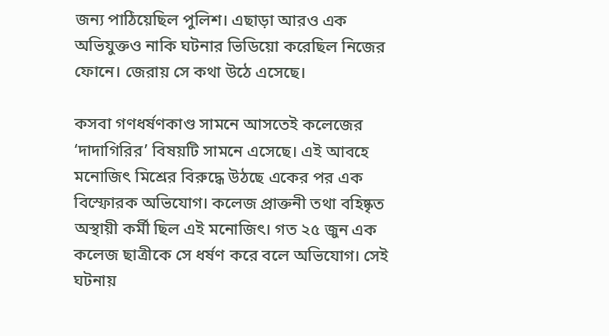জন্য পাঠিয়েছিল পুলিশ। এছাড়া আরও এক অভিযুক্তও নাকি ঘটনার ভিডিয়ো করেছিল নিজের ফোনে। জেরায় সে কথা উঠে এসেছে।

কসবা গণধর্ষণকাণ্ড সামনে আসতেই কলেজের ‘দাদাগিরির’ বিষয়টি সামনে এসেছে। এই আবহে মনোজিৎ মিশ্রের বিরুদ্ধে উঠছে একের পর এক বিস্ফোরক অভিযোগ। কলেজ প্রাক্তনী তথা বহিষ্কৃত অস্থায়ী কর্মী ছিল এই মনোজিৎ। গত ২৫ জুন এক কলেজ ছাত্রীকে সে ধর্ষণ করে বলে অভিযোগ। সেই ঘটনায়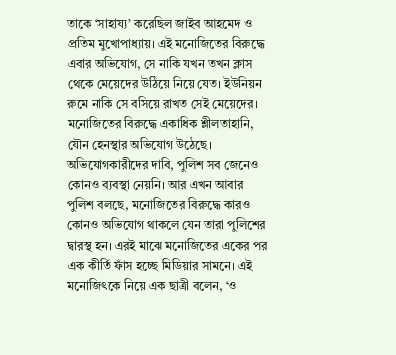তাকে ‘সাহায্য’ করেছিল জাইব আহমেদ ও প্রতিম মুখোপাধ্যায়। এই মনোজিতের বিরুদ্ধে এবার অভিযোগ, সে নাকি যখন তখন ক্লাস থেকে মেয়েদের উঠিয়ে নিয়ে যেত। ইউনিয়ন রুমে নাকি সে বসিয়ে রাখত সেই মেয়েদের। মনোজিতের বিরুদ্ধে একাধিক শ্লীলতাহানি, যৌন হেনস্থার অভিযোগ উঠেছে। অভিযোগকারীদের দাবি, পুলিশ সব জেনেও কোনও ব্যবস্থা নেয়নি। আর এখন আবার পুলিশ বলছে, মনোজিতের বিরুদ্ধে কারও কোনও অভিযোগ থাকলে যেন তারা পুলিশের দ্বারস্থ হন। এরই মাঝে মনোজিতের একের পর এক কীর্তি ফাঁস হচ্ছে মিডিয়ার সামনে। এই মনোজিৎকে নিয়ে এক ছাত্রী বলেন, ‘ও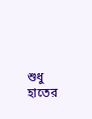শুধু হাতের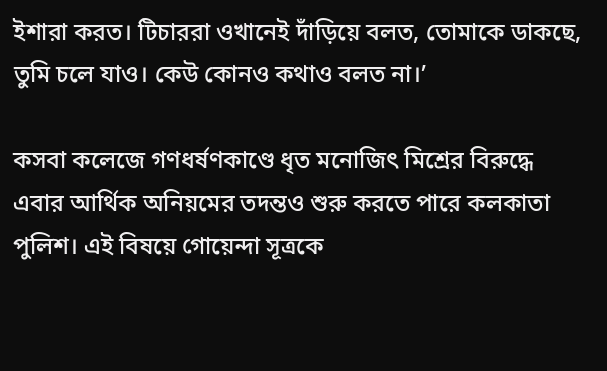ইশারা করত। টিচাররা ওখানেই দাঁড়িয়ে বলত, তোমাকে ডাকছে, তুমি চলে যাও। কেউ কোনও কথাও বলত না।’

কসবা কলেজে গণধর্ষণকাণ্ডে ধৃত মনোজিৎ মিশ্রের বিরুদ্ধে এবার আর্থিক অনিয়মের তদন্তও শুরু করতে পারে কলকাতা পুলিশ। এই বিষয়ে গোয়েন্দা সূত্রকে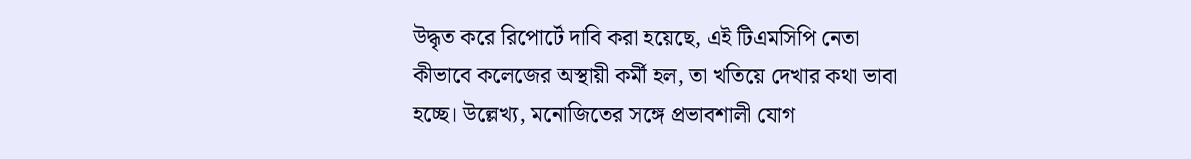উদ্ধৃত করে রিপোর্টে দাবি করা হয়েছে, এই টিএমসিপি নেতা কীভাবে কলেজের অস্থায়ী কর্মী হল, তা খতিয়ে দেখার কথা ভাবা হচ্ছে। উল্লেখ্য, মনোজিতের সঙ্গে প্রভাবশালী যোগ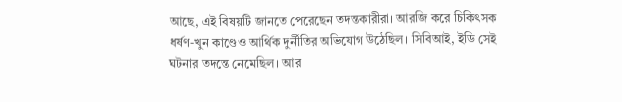আছে, এই বিষয়টি জানতে পেরেছেন তদন্তকারীরা। আরজি করে চিকিৎসক ধর্ষণ-খুন কাণ্ডেও আর্থিক দুর্নীতির অভিযোগ উঠেছিল। সিবিআই, ইডি সেই ঘটনার তদন্তে নেমেছিল। আর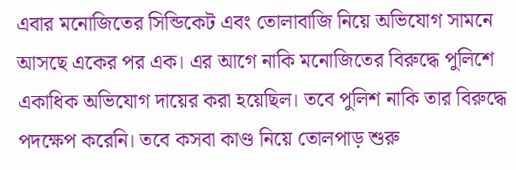এবার মনোজিতের সিন্ডিকেট এবং তোলাবাজি নিয়ে অভিযোগ সামনে আসছে একের পর এক। এর আগে নাকি মনোজিতের বিরুদ্ধে পুলিশে একাধিক অভিযোগ দায়ের করা হয়েছিল। তবে পুলিশ নাকি তার বিরুদ্ধে পদক্ষেপ করেনি। তবে কসবা কাণ্ড নিয়ে তোলপাড় শুরু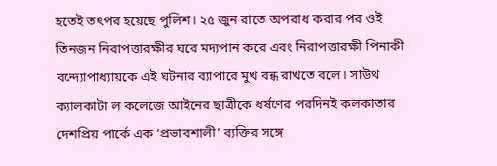হতেই তৎপর হয়েছে পুলিশ। ২৫ জুন রাতে অপরাধ করার পর ওই তিনজন নিরাপত্তারক্ষীর ঘরে মদ্যপান করে এবং নিরাপত্তারক্ষী পিনাকী বন্দ্যোপাধ্যায়কে এই ঘটনার ব্যাপারে মুখ বন্ধ রাখতে বলে। সাউথ ক্যালকাটা ল কলেজে আইনের ছাত্রীকে ধর্ষণের পরদিনই কলকাতার দেশপ্রিয় পার্কে এক ‘প্রভাবশালী’ ব্যক্তির সঙ্গে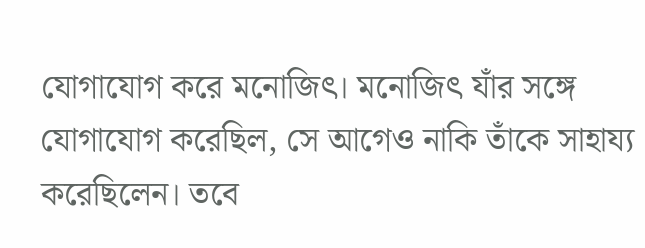যোগাযোগ করে মনোজিৎ। মনোজিৎ যাঁর সঙ্গে যোগাযোগ করেছিল, সে আগেও নাকি তাঁকে সাহায্য করেছিলেন। তবে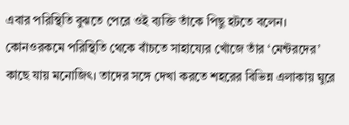এবার পরিস্থিতি বুঝতে পেরে ওই ব্যক্তি তাঁকে পিছু হটতে বলেন। কোনওরকমে পরিস্থিতি থেকে বাঁচতে সাহায্যের খোঁজে তাঁর ‘মেন্টরদের’ কাছে যায় মনোজিৎ। তাদের সঙ্গে দেখা করতে শহরের বিভিন্ন এলাকায় ঘুরে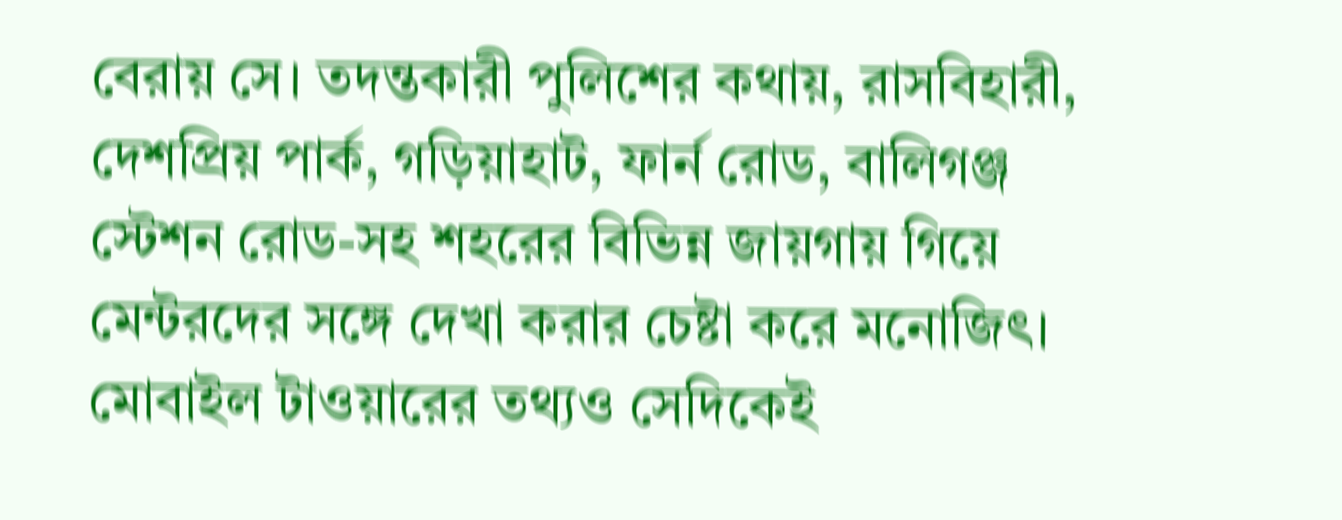বেরায় সে। তদন্তকারী পুলিশের কথায়, রাসবিহারী, দেশপ্রিয় পার্ক, গড়িয়াহাট, ফার্ন রোড, বালিগঞ্জ স্টেশন রোড-সহ শহরের বিভিন্ন জায়গায় গিয়ে মেন্টরদের সঙ্গে দেখা করার চেষ্টা করে মনোজিৎ। মোবাইল টাওয়ারের তথ্যও সেদিকেই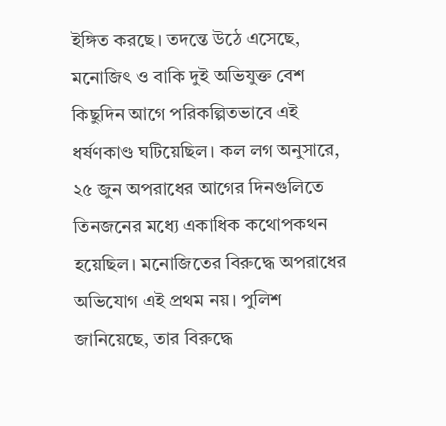ইঙ্গিত করছে। তদন্তে উঠে এসেছে, মনোজিৎ ও বাকি দুই অভিযুক্ত বেশ কিছুদিন আগে পরিকল্পিতভাবে এই ধর্ষণকাণ্ড ঘটিয়েছিল। কল লগ অনুসারে, ২৫ জুন অপরাধের আগের দিনগুলিতে তিনজনের মধ্যে একাধিক কথোপকথন হয়েছিল। মনোজিতের বিরুদ্ধে অপরাধের অভিযোগ এই প্রথম নয়। পুলিশ জানিয়েছে, তার বিরুদ্ধে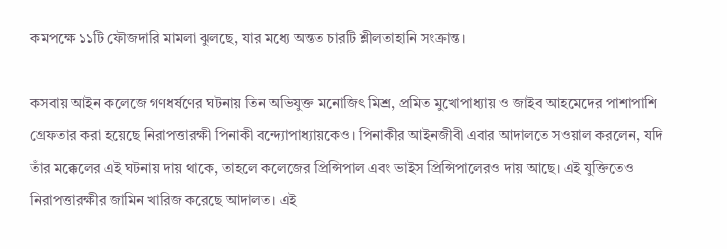কমপক্ষে ১১টি ফৌজদারি মামলা ঝুলছে, যার মধ্যে অন্তত চারটি শ্লীলতাহানি সংক্রান্ত।

কসবায় আইন কলেজে গণধর্ষণের ঘটনায় তিন অভিযুক্ত মনোজিৎ মিশ্র, প্রমিত মুখোপাধ্যায় ও জাইব আহমেদের পাশাপাশি গ্রেফতার করা হয়েছে নিরাপত্তারক্ষী পিনাকী বন্দ্যোপাধ্যায়কেও। পিনাকীর আইনজীবী এবার আদালতে সওয়াল করলেন, যদি তাঁর মক্কেলের এই ঘটনায় দায় থাকে, তাহলে কলেজের প্রিন্সিপাল এবং ভাইস প্রিন্সিপালেরও দায় আছে। এই যুক্তিতেও নিরাপত্তারক্ষীর জামিন খারিজ করেছে আদালত। এই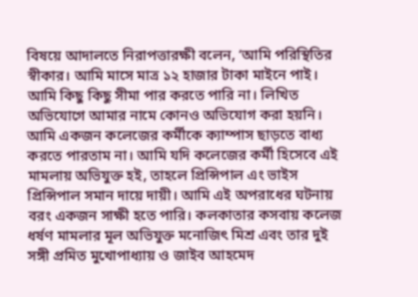বিষয়ে আদালতে নিরাপত্তারক্ষী বলেন, ‘আমি পরিস্থিতির স্বীকার। আমি মাসে মাত্র ১২ হাজার টাকা মাইনে পাই। আমি কিছু কিছু সীমা পার করতে পারি না। লিখিত অভিযোগে আমার নামে কোনও অভিযোগ করা হয়নি। আমি একজন কলেজের কর্মীকে ক্যাম্পাস ছাড়তে বাধ্য করতে পারতাম না। আমি যদি কলেজের কর্মী হিসেবে এই মামলায় অভিযুক্ত হই, তাহলে প্রিন্সিপাল এং ভাইস প্রিন্সিপাল সমান দায়ে দায়ী। আমি এই অপরাধের ঘটনায় বরং একজন সাক্ষী হতে পারি। কলকাতার কসবায় কলেজ ধর্ষণ মামলার মূল অভিযুক্ত মনোজিৎ মিশ্র এবং তার দুই সঙ্গী প্রমিত মুখোপাধ্যায় ও জাইব আহমেদ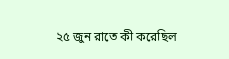২৫ জুন রাতে কী করেছিল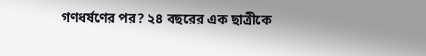গণধর্ষণের পর? ২৪ বছরের এক ছাত্রীকে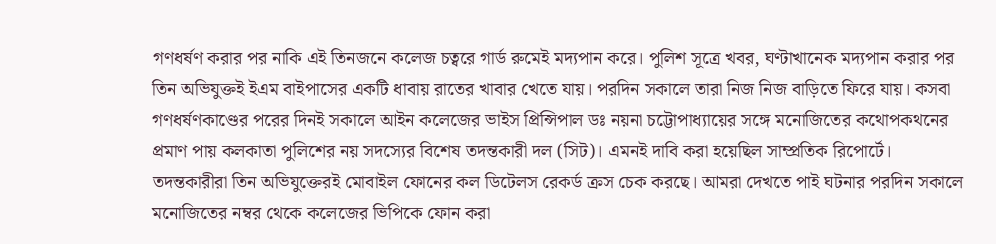গণধর্ষণ করার পর নাকি এই তিনজনে কলেজ চত্বরে গার্ড রুমেই মদ্যপান করে। পুলিশ সূত্রে খবর, ঘণ্টাখানেক মদ্যপান করার পর তিন অভিযুক্তই ইএম বাইপাসের একটি ধাবায় রাতের খাবার খেতে যায়। পরদিন সকালে তারা নিজ নিজ বাড়িতে ফিরে যায়। কসবা গণধর্ষণকাণ্ডের পরের দিনই সকালে আইন কলেজের ভাইস প্রিন্সিপাল ডঃ নয়না চট্টোপাধ্যায়ের সঙ্গে মনোজিতের কথোপকথনের প্রমাণ পায় কলকাতা পুলিশের নয় সদস্যের বিশেষ তদন্তকারী দল (সিট)। এমনই দাবি করা হয়েছিল সাম্প্রতিক রিপোর্টে। তদন্তকারীরা তিন অভিযুক্তেরই মোবাইল ফোনের কল ডিটেলস রেকর্ড ক্রস চেক করছে। আমরা দেখতে পাই ঘটনার পরদিন সকালে মনোজিতের নম্বর থেকে কলেজের ভিপিকে ফোন করা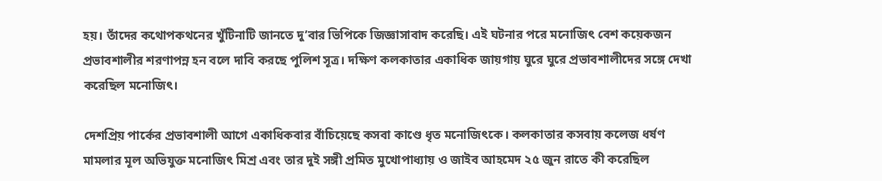হয়। তাঁদের কথোপকথনের খুঁটিনাটি জানতে দু’বার ভিপিকে জিজ্ঞাসাবাদ করেছি। এই ঘটনার পরে মনোজিৎ বেশ কয়েকজন প্রভাবশালীর শরণাপন্ন হন বলে দাবি করছে পুলিশ সূত্র। দক্ষিণ কলকাতার একাধিক জায়গায় ঘুরে ঘুরে প্রভাবশালীদের সঙ্গে দেখা করেছিল মনোজিৎ।

দেশপ্রিয় পার্কের প্রভাবশালী আগে একাধিকবার বাঁচিয়েছে কসবা কাণ্ডে ধৃত মনোজিৎকে। কলকাতার কসবায় কলেজ ধর্ষণ মামলার মূল অভিযুক্ত মনোজিৎ মিশ্র এবং তার দুই সঙ্গী প্রমিত মুখোপাধ্যায় ও জাইব আহমেদ ২৫ জুন রাতে কী করেছিল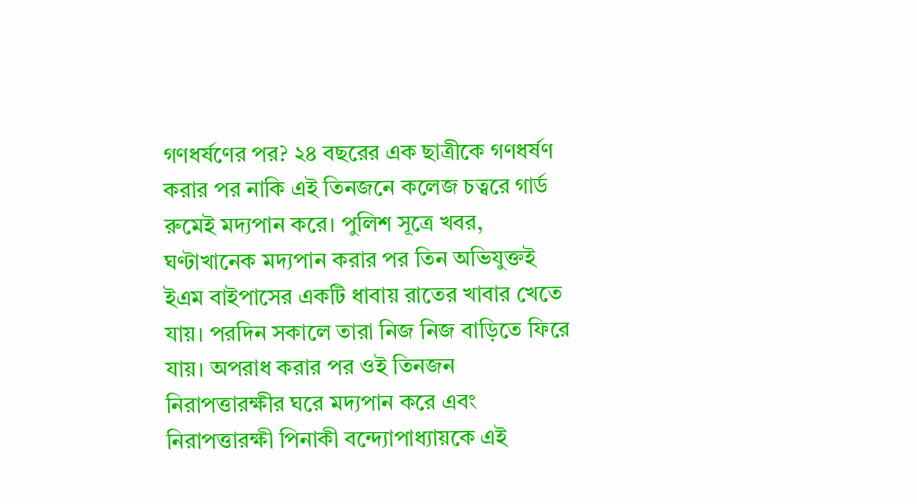গণধর্ষণের পর? ২৪ বছরের এক ছাত্রীকে গণধর্ষণ করার পর নাকি এই তিনজনে কলেজ চত্বরে গার্ড রুমেই মদ্যপান করে। পুলিশ সূত্রে খবর, ঘণ্টাখানেক মদ্যপান করার পর তিন অভিযুক্তই ইএম বাইপাসের একটি ধাবায় রাতের খাবার খেতে যায়। পরদিন সকালে তারা নিজ নিজ বাড়িতে ফিরে যায়। অপরাধ করার পর ওই তিনজন নিরাপত্তারক্ষীর ঘরে মদ্যপান করে এবং নিরাপত্তারক্ষী পিনাকী বন্দ্যোপাধ্যায়কে এই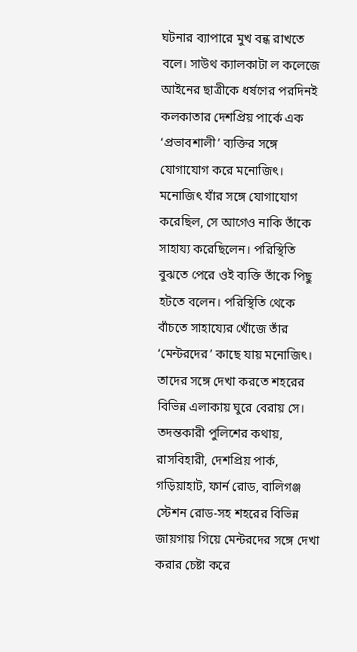ঘটনার ব্যাপারে মুখ বন্ধ রাখতে বলে। সাউথ ক্যালকাটা ল কলেজে আইনের ছাত্রীকে ধর্ষণের পরদিনই কলকাতার দেশপ্রিয় পার্কে এক ‘প্রভাবশালী’ ব্যক্তির সঙ্গে যোগাযোগ করে মনোজিৎ। মনোজিৎ যাঁর সঙ্গে যোগাযোগ করেছিল, সে আগেও নাকি তাঁকে সাহায্য করেছিলেন। পরিস্থিতি বুঝতে পেরে ওই ব্যক্তি তাঁকে পিছু হটতে বলেন। পরিস্থিতি থেকে বাঁচতে সাহায্যের খোঁজে তাঁর ‘মেন্টরদের’ কাছে যায় মনোজিৎ। তাদের সঙ্গে দেখা করতে শহরের বিভিন্ন এলাকায় ঘুরে বেরায় সে। তদন্তকারী পুলিশের কথায়, রাসবিহারী, দেশপ্রিয় পার্ক, গড়িয়াহাট, ফার্ন রোড, বালিগঞ্জ স্টেশন রোড-সহ শহরের বিভিন্ন জায়গায় গিয়ে মেন্টরদের সঙ্গে দেখা করার চেষ্টা করে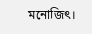মনোজিৎ।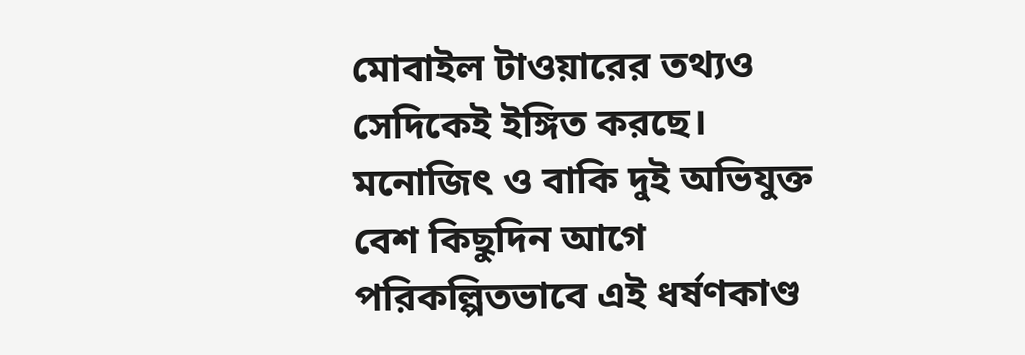মোবাইল টাওয়ারের তথ্যও সেদিকেই ইঙ্গিত করছে। মনোজিৎ ও বাকি দুই অভিযুক্ত বেশ কিছুদিন আগে পরিকল্পিতভাবে এই ধর্ষণকাণ্ড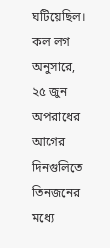ঘটিয়েছিল। কল লগ অনুসারে, ২৫ জুন অপরাধের আগের দিনগুলিতে তিনজনের মধ্যে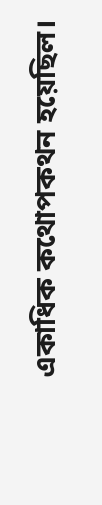একাধিক কথোপকথন হয়েছিল।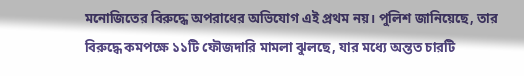মনোজিতের বিরুদ্ধে অপরাধের অভিযোগ এই প্রথম নয়। পুলিশ জানিয়েছে, তার বিরুদ্ধে কমপক্ষে ১১টি ফৌজদারি মামলা ঝুলছে, যার মধ্যে অন্তত চারটি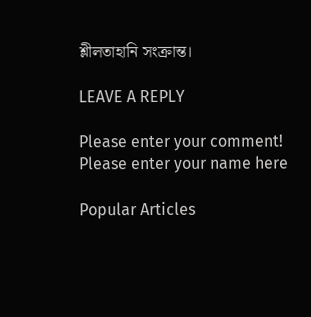শ্লীলতাহানি সংক্রান্ত।

LEAVE A REPLY

Please enter your comment!
Please enter your name here

Popular Articles